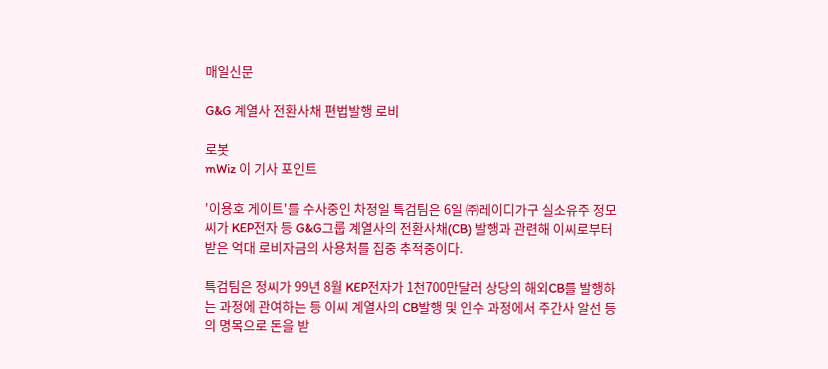매일신문

G&G 계열사 전환사채 편법발행 로비

로봇
mWiz 이 기사 포인트

'이용호 게이트'를 수사중인 차정일 특검팀은 6일 ㈜레이디가구 실소유주 정모씨가 KEP전자 등 G&G그룹 계열사의 전환사채(CB) 발행과 관련해 이씨로부터 받은 억대 로비자금의 사용처를 집중 추적중이다.

특검팀은 정씨가 99년 8월 KEP전자가 1천700만달러 상당의 해외CB를 발행하는 과정에 관여하는 등 이씨 계열사의 CB발행 및 인수 과정에서 주간사 알선 등의 명목으로 돈을 받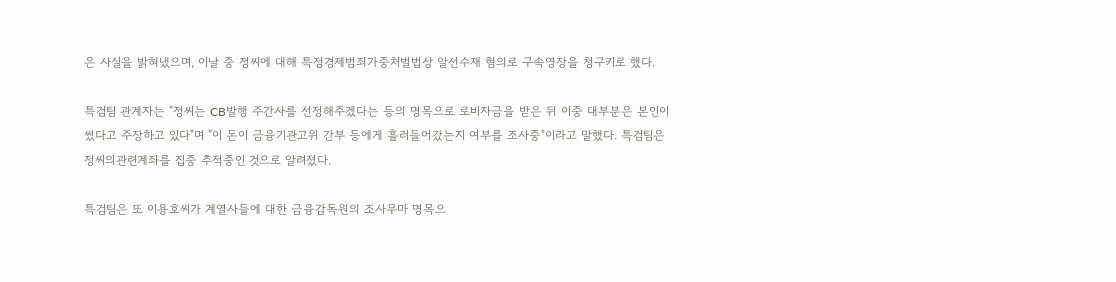은 사실을 밝혀냈으며, 이날 중 정씨에 대해 특정경제범죄가중처벌법상 알선수재 혐의로 구속영장을 청구키로 했다.

특검팀 관계자는 "정씨는 CB발행 주간사를 선정해주겠다는 등의 명목으로 로비자금을 받은 뒤 이중 대부분은 본인이 썼다고 주장하고 있다"며 "이 돈이 금융기관고위 간부 등에게 흘러들어갔는지 여부를 조사중"이라고 말했다. 특검팀은 정씨의관련계좌를 집중 추적중인 것으로 알려졌다.

특검팀은 또 이용호씨가 계열사들에 대한 금융감독원의 조사무마 명목으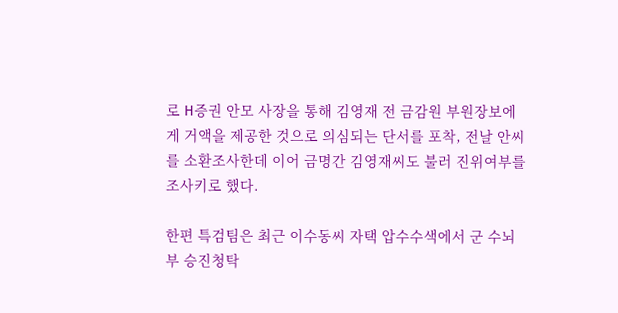로 H증권 안모 사장을 통해 김영재 전 금감원 부원장보에게 거액을 제공한 것으로 의심되는 단서를 포착, 전날 안씨를 소환조사한데 이어 금명간 김영재씨도 불러 진위여부를 조사키로 했다.

한편 특검팀은 최근 이수동씨 자택 압수수색에서 군 수뇌부 승진청탁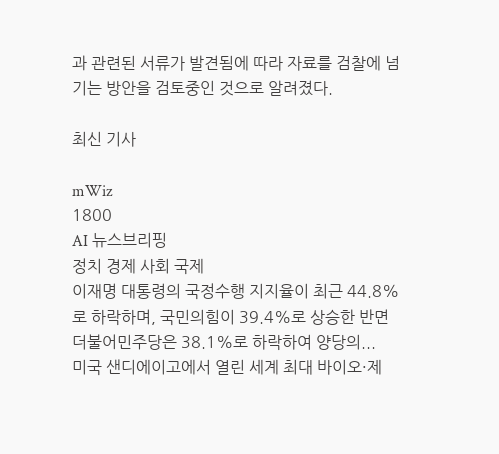과 관련된 서류가 발견됨에 따라 자료를 검찰에 넘기는 방안을 검토중인 것으로 알려졌다.

최신 기사

mWiz
1800
AI 뉴스브리핑
정치 경제 사회 국제
이재명 대통령의 국정수행 지지율이 최근 44.8%로 하락하며, 국민의힘이 39.4%로 상승한 반면 더불어민주당은 38.1%로 하락하여 양당의...
미국 샌디에이고에서 열린 세계 최대 바이오·제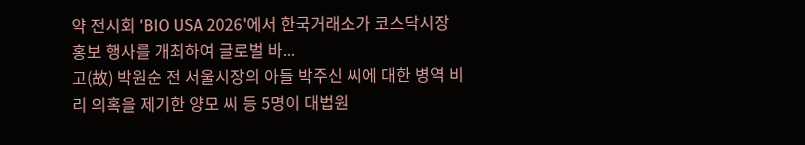약 전시회 'BIO USA 2026'에서 한국거래소가 코스닥시장 홍보 행사를 개최하여 글로벌 바...
고(故) 박원순 전 서울시장의 아들 박주신 씨에 대한 병역 비리 의혹을 제기한 양모 씨 등 5명이 대법원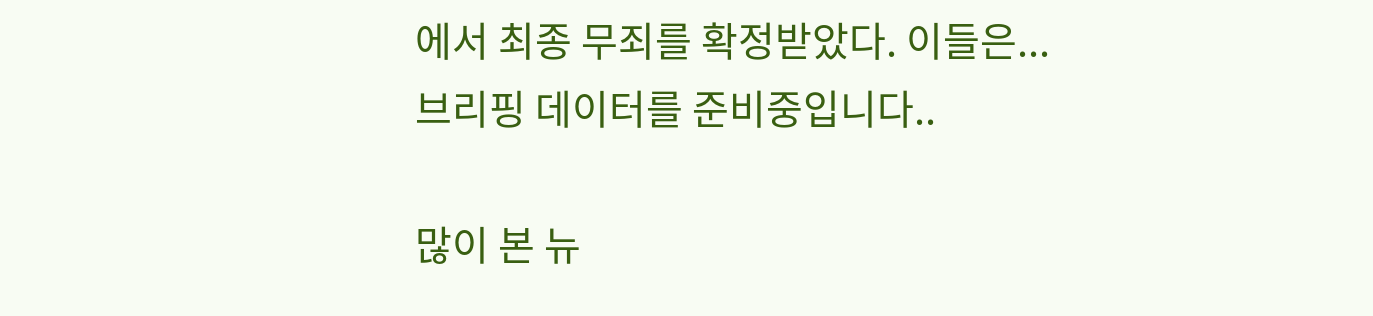에서 최종 무죄를 확정받았다. 이들은...
브리핑 데이터를 준비중입니다..

많이 본 뉴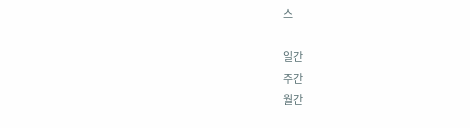스

일간
주간
월간